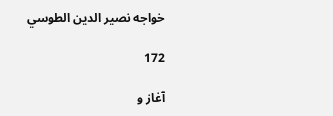خواجه نصير الدين الطوسي

172

آغاز و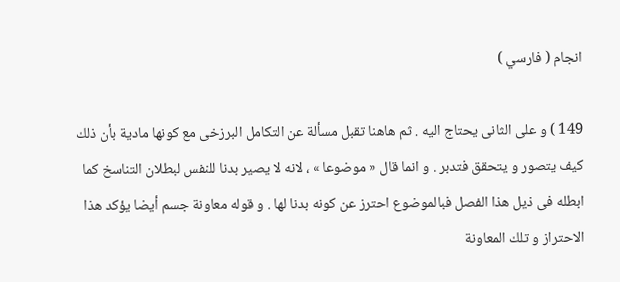انجام ( فارسي )

149 ) و على الثانى يحتاج اليه . ثم هاهنا تقبل مسألة عن التكامل البرزخى مع كونها مادية بأن ذلك كيف يتصور و يتحقق فتدبر . و انما قال « موضوعا » ، لانه لا يصير بدنا للنفس لبطلان التناسخ كما ابطله فى ذيل هذا الفصل فبالموضوع احترز عن كونه بدنا لها . و قوله معاونة جسم أيضا يؤكد هذا الاحتراز و تلك المعاونة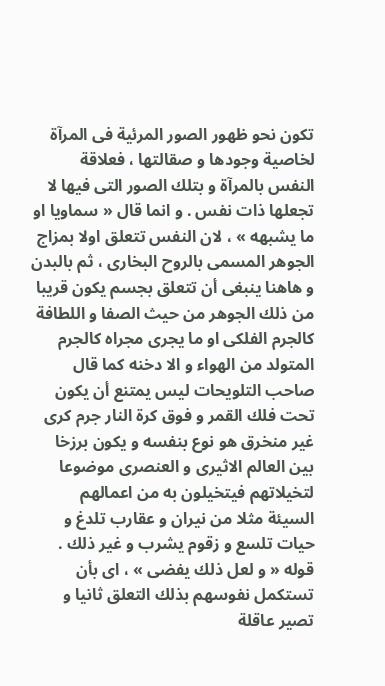تكون نحو ظهور الصور المرئية فى المرآة لخاصية وجودها و صقالتها ، فعلاقة النفس بالمرآة و بتلك الصور التى فيها لا تجعلها ذات نفس . و انما قال « سماويا او ما يشبهه » ، لان النفس تتعلق اولا بمزاج الجوهر المسمى بالروح البخارى ، ثم بالبدن و هاهنا ينبغى أن تتعلق بجسم يكون قريبا من ذلك الجوهر من حيث الصفا و اللطافة كالجرم الفلكى او ما يجرى مجراه كالجرم المتولد من الهواء و الا دخنه كما قال صاحب التلويحات ليس يمتنع أن يكون تحت فلك القمر و فوق كرة النار جرم كرى غير منخرق هو نوع بنفسه و يكون برزخا بين العالم الاثيرى و العنصرى موضوعا لتخيلاتهم فيتخيلون به من اعمالهم السيئة مثلا من نيران و عقارب تلدغ و حيات تلسع و زقوم يشرب و غير ذلك . قوله « و لعل ذلك يفضى » ، اى بأن تستكمل نفوسهم بذلك التعلق ثانيا و تصير عاقلة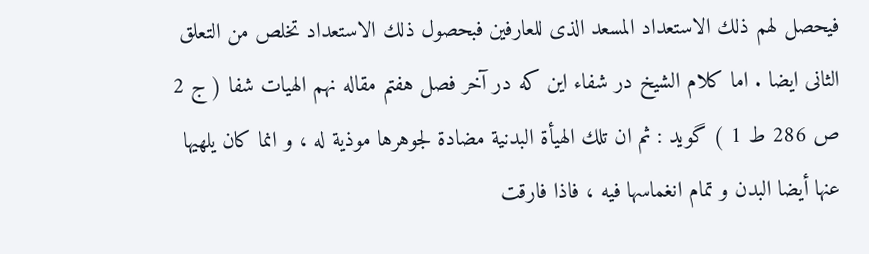فيحصل لهم ذلك الاستعداد المسعد الذى للعارفين فبحصول ذلك الاستعداد تخلص من التعلق الثانى ايضا . اما كلام الشيخ در شفاء اين كه در آخر فصل هفتم مقاله نهم الهيات شفا ( ج 2 ص 286 ط 1 ) گويد : ثم ان تلك الهيأة البدنية مضادة لجوهرها موذية له ، و انما كان يلهيها عنها أيضا البدن و تمام انغماسها فيه ، فاذا فارقت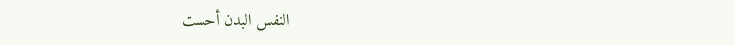النفس البدن أحست